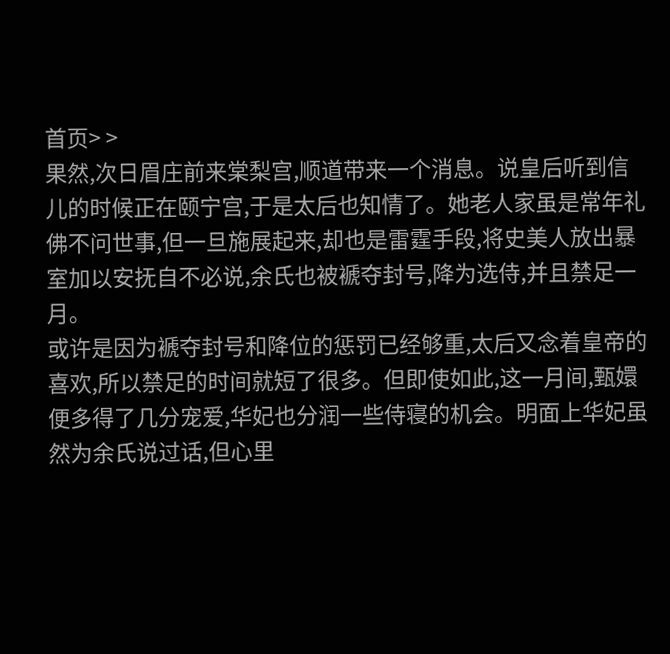首页> >
果然,次日眉庄前来棠梨宫,顺道带来一个消息。说皇后听到信儿的时候正在颐宁宫,于是太后也知情了。她老人家虽是常年礼佛不问世事,但一旦施展起来,却也是雷霆手段,将史美人放出暴室加以安抚自不必说,余氏也被褫夺封号,降为选侍,并且禁足一月。
或许是因为褫夺封号和降位的惩罚已经够重,太后又念着皇帝的喜欢,所以禁足的时间就短了很多。但即使如此,这一月间,甄嬛便多得了几分宠爱,华妃也分润一些侍寝的机会。明面上华妃虽然为余氏说过话,但心里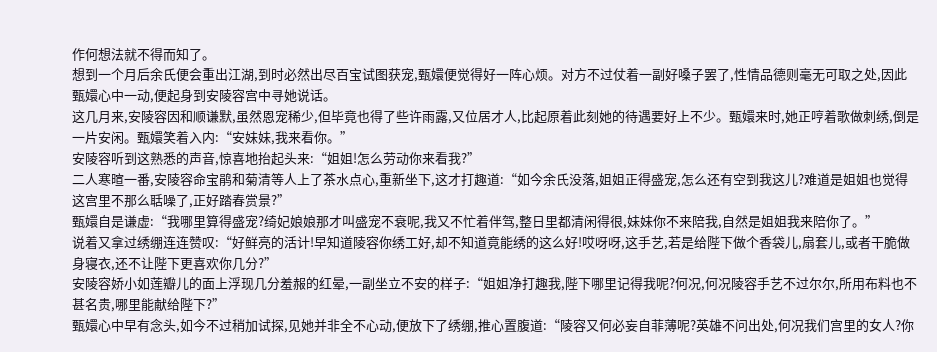作何想法就不得而知了。
想到一个月后余氏便会重出江湖,到时必然出尽百宝试图获宠,甄嬛便觉得好一阵心烦。对方不过仗着一副好嗓子罢了,性情品德则毫无可取之处,因此甄嬛心中一动,便起身到安陵容宫中寻她说话。
这几月来,安陵容因和顺谦默,虽然恩宠稀少,但毕竟也得了些许雨露,又位居才人,比起原着此刻她的待遇要好上不少。甄嬛来时,她正哼着歌做刺绣,倒是一片安闲。甄嬛笑着入内:“安妹妹,我来看你。”
安陵容听到这熟悉的声音,惊喜地抬起头来:“姐姐!怎么劳动你来看我?”
二人寒暄一番,安陵容命宝鹃和菊清等人上了茶水点心,重新坐下,这才打趣道:“如今余氏没落,姐姐正得盛宠,怎么还有空到我这儿?难道是姐姐也觉得这宫里不那么聒噪了,正好踏春赏景?”
甄嬛自是谦虚:“我哪里算得盛宠?绮妃娘娘那才叫盛宠不衰呢,我又不忙着伴驾,整日里都清闲得很,妹妹你不来陪我,自然是姐姐我来陪你了。”
说着又拿过绣绷连连赞叹:“好鲜亮的活计!早知道陵容你绣工好,却不知道竟能绣的这么好!哎呀呀,这手艺,若是给陛下做个香袋儿,扇套儿,或者干脆做身寝衣,还不让陛下更喜欢你几分?”
安陵容娇小如莲瓣儿的面上浮现几分羞赧的红晕,一副坐立不安的样子:“姐姐净打趣我,陛下哪里记得我呢?何况,何况陵容手艺不过尔尔,所用布料也不甚名贵,哪里能献给陛下?”
甄嬛心中早有念头,如今不过稍加试探,见她并非全不心动,便放下了绣绷,推心置腹道:“陵容又何必妄自菲薄呢?英雄不问出处,何况我们宫里的女人?你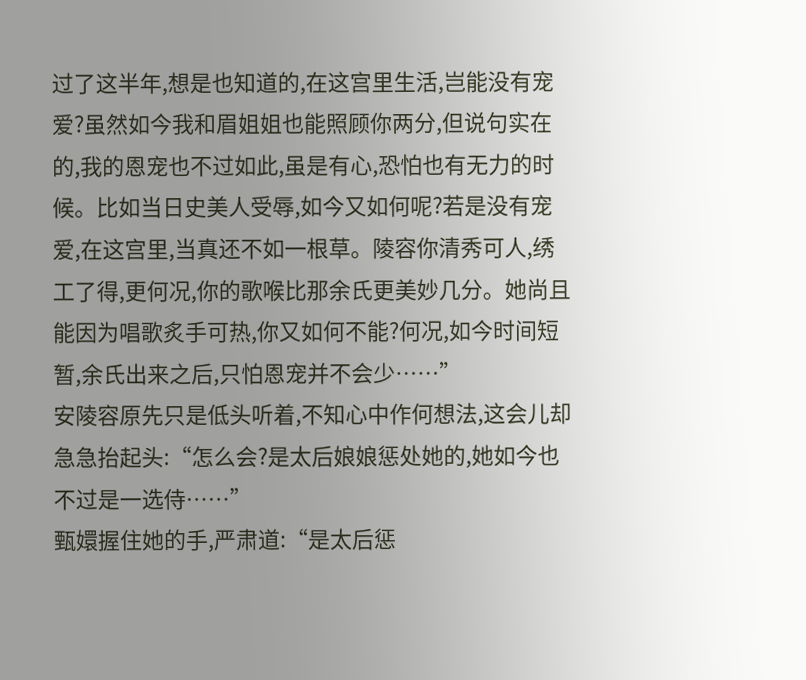过了这半年,想是也知道的,在这宫里生活,岂能没有宠爱?虽然如今我和眉姐姐也能照顾你两分,但说句实在的,我的恩宠也不过如此,虽是有心,恐怕也有无力的时候。比如当日史美人受辱,如今又如何呢?若是没有宠爱,在这宫里,当真还不如一根草。陵容你清秀可人,绣工了得,更何况,你的歌喉比那余氏更美妙几分。她尚且能因为唱歌炙手可热,你又如何不能?何况,如今时间短暂,余氏出来之后,只怕恩宠并不会少……”
安陵容原先只是低头听着,不知心中作何想法,这会儿却急急抬起头:“怎么会?是太后娘娘惩处她的,她如今也不过是一选侍……”
甄嬛握住她的手,严肃道:“是太后惩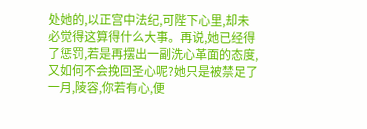处她的,以正宫中法纪,可陛下心里,却未必觉得这算得什么大事。再说,她已经得了惩罚,若是再摆出一副洗心革面的态度,又如何不会挽回圣心呢?她只是被禁足了一月,陵容,你若有心,便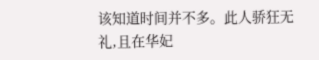该知道时间并不多。此人骄狂无礼,且在华妃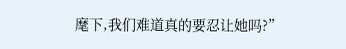麾下,我们难道真的要忍让她吗?”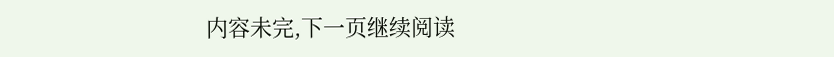内容未完,下一页继续阅读